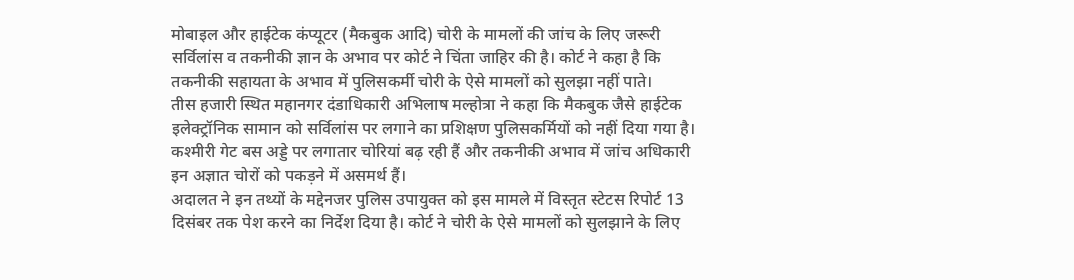मोबाइल और हाईटेक कंप्यूटर (मैकबुक आदि) चोरी के मामलों की जांच के लिए जरूरी सर्विलांस व तकनीकी ज्ञान के अभाव पर कोर्ट ने चिंता जाहिर की है। कोर्ट ने कहा है कि तकनीकी सहायता के अभाव में पुलिसकर्मी चोरी के ऐसे मामलों को सुलझा नहीं पाते।
तीस हजारी स्थित महानगर दंडाधिकारी अभिलाष मल्होत्रा ने कहा कि मैकबुक जैसे हाईटेक इलेक्ट्रॉनिक सामान को सर्विलांस पर लगाने का प्रशिक्षण पुलिसकर्मियों को नहीं दिया गया है। कश्मीरी गेट बस अड्डे पर लगातार चोरियां बढ़ रही हैं और तकनीकी अभाव में जांच अधिकारी इन अज्ञात चोरों को पकड़ने में असमर्थ हैं।
अदालत ने इन तथ्यों के मद्देनजर पुलिस उपायुक्त को इस मामले में विस्तृत स्टेटस रिपोर्ट 13 दिसंबर तक पेश करने का निर्देश दिया है। कोर्ट ने चोरी के ऐसे मामलों को सुलझाने के लिए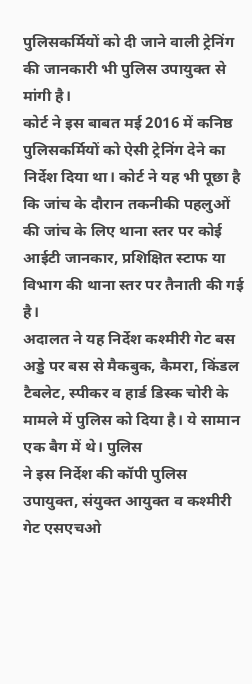पुलिसकर्मियों को दी जाने वाली ट्रेनिंग की जानकारी भी पुलिस उपायुक्त से मांगी है।
कोर्ट ने इस बाबत मई 2016 में कनिष्ठ पुलिसकर्मियों को ऐसी ट्रेनिंग देने का निर्देश दिया था। कोर्ट ने यह भी पूछा है कि जांच के दौरान तकनीकी पहलुओं की जांच के लिए थाना स्तर पर कोई आईटी जानकार, प्रशिक्षित स्टाफ या विभाग की थाना स्तर पर तैनाती की गई है।
अदालत ने यह निर्देश कश्मीरी गेट बस अड्डे पर बस से मैकबुक, कैमरा, किंडल टैबलेट, स्पीकर व हार्ड डिस्क चोरी के मामले में पुलिस को दिया है। ये सामान एक बैग में थे। पुलिस
ने इस निर्देश की कॉपी पुलिस उपायुक्त, संयुक्त आयुक्त व कश्मीरी गेट एसएचओ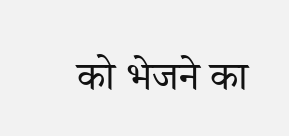को भेजने का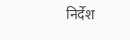निर्देश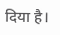दिया है।